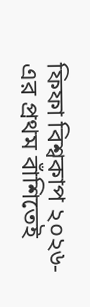ফিফা বিশ্বকাপ ২০২৬-এর প্রথম বাঁশিতেই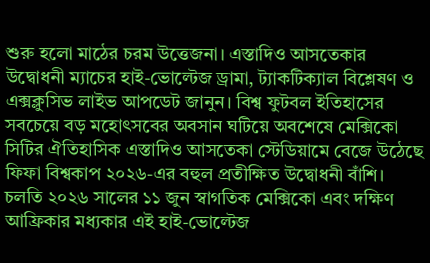শুরু হলো মাঠের চরম উত্তেজনা। এস্তাদিও আসতেকার উদ্বোধনী ম্যাচের হাই-ভোল্টেজ ড্রামা, ট্যাকটিক্যাল বিশ্লেষণ ও এক্সক্লুসিভ লাইভ আপডেট জানুন। বিশ্ব ফুটবল ইতিহাসের সবচেয়ে বড় মহোৎসবের অবসান ঘটিয়ে অবশেষে মেক্সিকো সিটির ঐতিহাসিক এস্তাদিও আসতেকা স্টেডিয়ামে বেজে উঠেছে ফিফা বিশ্বকাপ ২০২৬-এর বহুল প্রতীক্ষিত উদ্বোধনী বাঁশি। চলতি ২০২৬ সালের ১১ জুন স্বাগতিক মেক্সিকো এবং দক্ষিণ আফ্রিকার মধ্যকার এই হাই-ভোল্টেজ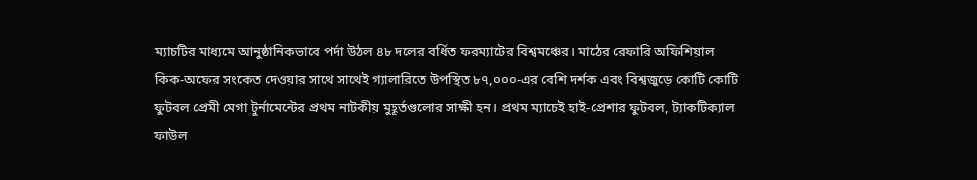ম্যাচটির মাধ্যমে আনুষ্ঠানিকভাবে পর্দা উঠল ৪৮ দলের বর্ধিত ফরম্যাটের বিশ্বমঞ্চের। মাঠের রেফারি অফিশিয়াল কিক-অফের সংকেত দেওয়ার সাথে সাথেই গ্যালারিতে উপস্থিত ৮৭,০০০-এর বেশি দর্শক এবং বিশ্বজুড়ে কোটি কোটি ফুটবল প্রেমী মেগা টুর্নামেন্টের প্রথম নাটকীয় মুহূর্তগুলোর সাক্ষী হন। প্রথম ম্যাচেই হাই-প্রেশার ফুটবল, ট্যাকটিক্যাল ফাউল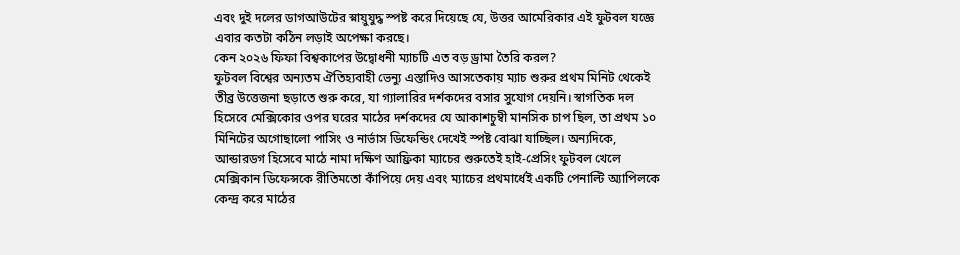এবং দুই দলের ডাগআউটের স্নায়ুযুদ্ধ স্পষ্ট করে দিয়েছে যে, উত্তর আমেরিকার এই ফুটবল যজ্ঞে এবার কতটা কঠিন লড়াই অপেক্ষা করছে।
কেন ২০২৬ ফিফা বিশ্বকাপের উদ্বোধনী ম্যাচটি এত বড় ড্রামা তৈরি করল?
ফুটবল বিশ্বের অন্যতম ঐতিহ্যবাহী ভেন্যু এস্তাদিও আসতেকায় ম্যাচ শুরুর প্রথম মিনিট থেকেই তীব্র উত্তেজনা ছড়াতে শুরু করে, যা গ্যালারির দর্শকদের বসার সুযোগ দেয়নি। স্বাগতিক দল হিসেবে মেক্সিকোর ওপর ঘরের মাঠের দর্শকদের যে আকাশচুম্বী মানসিক চাপ ছিল, তা প্রথম ১০ মিনিটের অগোছালো পাসিং ও নার্ভাস ডিফেন্ডিং দেখেই স্পষ্ট বোঝা যাচ্ছিল। অন্যদিকে, আন্ডারডগ হিসেবে মাঠে নামা দক্ষিণ আফ্রিকা ম্যাচের শুরুতেই হাই-প্রেসিং ফুটবল খেলে মেক্সিকান ডিফেন্সকে রীতিমতো কাঁপিয়ে দেয় এবং ম্যাচের প্রথমার্ধেই একটি পেনাল্টি অ্যাপিলকে কেন্দ্র করে মাঠের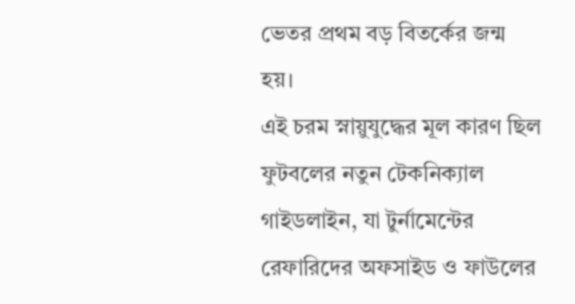ভেতর প্রথম বড় বিতর্কের জন্ম হয়।
এই চরম স্নায়ুযুদ্ধের মূল কারণ ছিল ফুটবলের নতুন টেকনিক্যাল গাইডলাইন, যা টুর্নামেন্টের রেফারিদের অফসাইড ও ফাউলের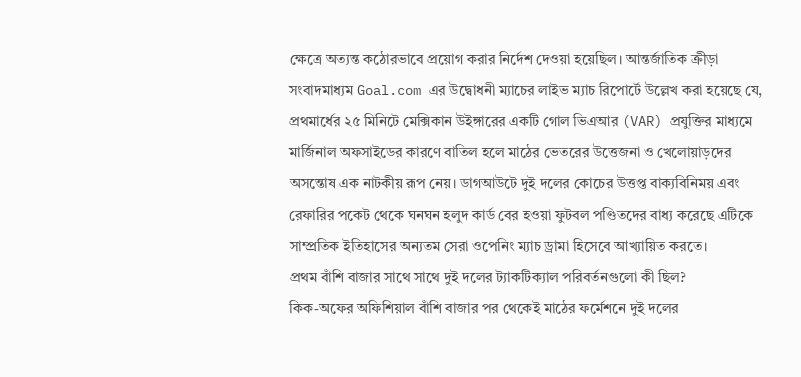ক্ষেত্রে অত্যন্ত কঠোরভাবে প্রয়োগ করার নির্দেশ দেওয়া হয়েছিল। আন্তর্জাতিক ক্রীড়া সংবাদমাধ্যম Goal.com এর উদ্বোধনী ম্যাচের লাইভ ম্যাচ রিপোর্টে উল্লেখ করা হয়েছে যে, প্রথমার্ধের ২৫ মিনিটে মেক্সিকান উইঙ্গারের একটি গোল ভিএআর (VAR) প্রযুক্তির মাধ্যমে মার্জিনাল অফসাইডের কারণে বাতিল হলে মাঠের ভেতরের উত্তেজনা ও খেলোয়াড়দের অসন্তোষ এক নাটকীয় রূপ নেয়। ডাগআউটে দুই দলের কোচের উত্তপ্ত বাক্যবিনিময় এবং রেফারির পকেট থেকে ঘনঘন হলুদ কার্ড বের হওয়া ফুটবল পণ্ডিতদের বাধ্য করেছে এটিকে সাম্প্রতিক ইতিহাসের অন্যতম সেরা ওপেনিং ম্যাচ ড্রামা হিসেবে আখ্যায়িত করতে।
প্রথম বাঁশি বাজার সাথে সাথে দুই দলের ট্যাকটিক্যাল পরিবর্তনগুলো কী ছিল?
কিক-অফের অফিশিয়াল বাঁশি বাজার পর থেকেই মাঠের ফর্মেশনে দুই দলের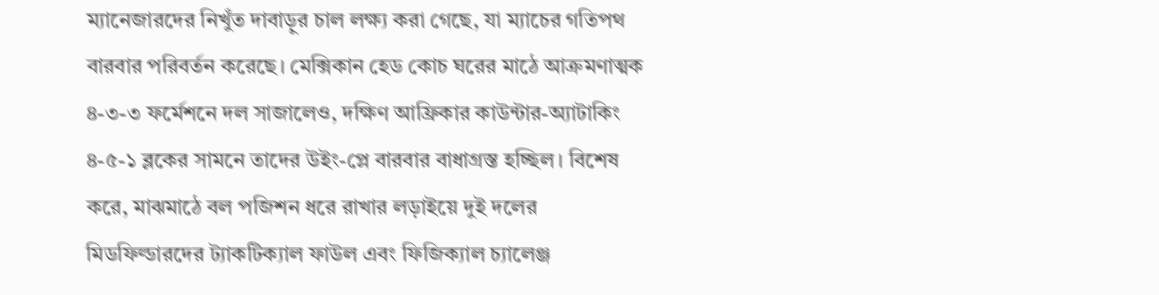ম্যানেজারদের নিখুঁত দাবাড়ুর চাল লক্ষ্য করা গেছে, যা ম্যাচের গতিপথ বারবার পরিবর্তন করেছে। মেক্সিকান হেড কোচ ঘরের মাঠে আক্রমণাত্মক ৪-৩-৩ ফর্মেশনে দল সাজালেও, দক্ষিণ আফ্রিকার কাউন্টার-অ্যাটাকিং ৪-৫-১ ব্লকের সামনে তাদের উইং-প্লে বারবার বাধাগ্রস্ত হচ্ছিল। বিশেষ করে, মাঝমাঠে বল পজিশন ধরে রাখার লড়াইয়ে দুই দলের মিডফিল্ডারদের ট্যাকটিক্যাল ফাউল এবং ফিজিক্যাল চ্যালেঞ্জ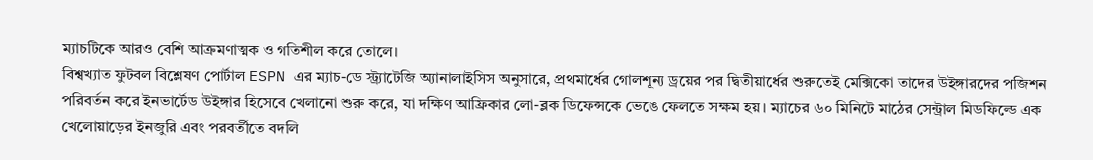ম্যাচটিকে আরও বেশি আক্রমণাত্মক ও গতিশীল করে তোলে।
বিশ্বখ্যাত ফুটবল বিশ্লেষণ পোর্টাল ESPN এর ম্যাচ-ডে স্ট্র্যাটেজি অ্যানালাইসিস অনুসারে, প্রথমার্ধের গোলশূন্য ড্রয়ের পর দ্বিতীয়ার্ধের শুরুতেই মেক্সিকো তাদের উইঙ্গারদের পজিশন পরিবর্তন করে ইনভার্টেড উইঙ্গার হিসেবে খেলানো শুরু করে, যা দক্ষিণ আফ্রিকার লো-ব্লক ডিফেন্সকে ভেঙে ফেলতে সক্ষম হয়। ম্যাচের ৬০ মিনিটে মাঠের সেন্ট্রাল মিডফিল্ডে এক খেলোয়াড়ের ইনজুরি এবং পরবর্তীতে বদলি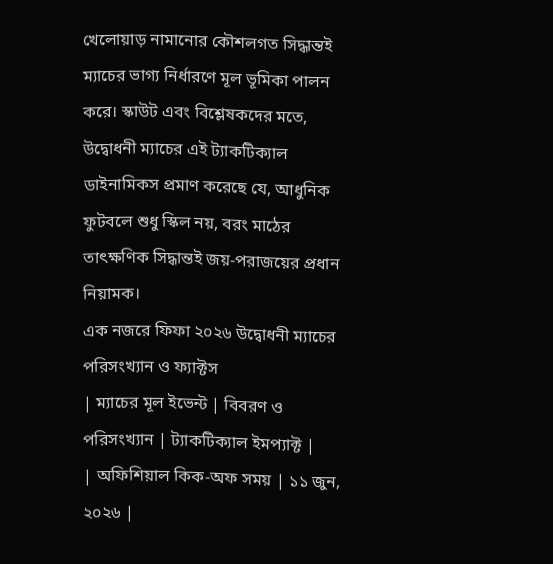খেলোয়াড় নামানোর কৌশলগত সিদ্ধান্তই ম্যাচের ভাগ্য নির্ধারণে মূল ভূমিকা পালন করে। স্কাউট এবং বিশ্লেষকদের মতে, উদ্বোধনী ম্যাচের এই ট্যাকটিক্যাল ডাইনামিকস প্রমাণ করেছে যে, আধুনিক ফুটবলে শুধু স্কিল নয়, বরং মাঠের তাৎক্ষণিক সিদ্ধান্তই জয়-পরাজয়ের প্রধান নিয়ামক।
এক নজরে ফিফা ২০২৬ উদ্বোধনী ম্যাচের পরিসংখ্যান ও ফ্যাক্টস
| ম্যাচের মূল ইভেন্ট | বিবরণ ও পরিসংখ্যান | ট্যাকটিক্যাল ইমপ্যাক্ট |
| অফিশিয়াল কিক-অফ সময় | ১১ জুন, ২০২৬ |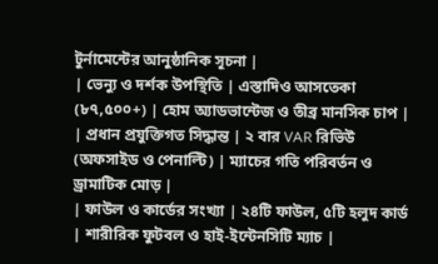টুর্নামেন্টের আনুষ্ঠানিক সূচনা |
| ভেন্যু ও দর্শক উপস্থিতি | এস্তাদিও আসতেকা (৮৭,৫০০+) | হোম অ্যাডভান্টেজ ও তীব্র মানসিক চাপ |
| প্রধান প্রযুক্তিগত সিদ্ধান্ত | ২ বার VAR রিভিউ (অফসাইড ও পেনাল্টি) | ম্যাচের গতি পরিবর্তন ও ড্রামাটিক মোড় |
| ফাউল ও কার্ডের সংখ্যা | ২৪টি ফাউল, ৫টি হলুদ কার্ড | শারীরিক ফুটবল ও হাই-ইন্টেনসিটি ম্যাচ |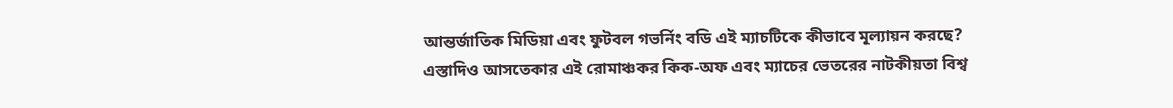আন্তর্জাতিক মিডিয়া এবং ফুটবল গভর্নিং বডি এই ম্যাচটিকে কীভাবে মূল্যায়ন করছে?
এস্তাদিও আসতেকার এই রোমাঞ্চকর কিক-অফ এবং ম্যাচের ভেতরের নাটকীয়তা বিশ্ব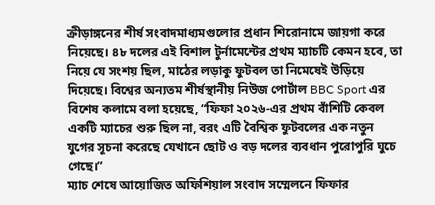ক্রীড়াঙ্গনের শীর্ষ সংবাদমাধ্যমগুলোর প্রধান শিরোনামে জায়গা করে নিয়েছে। ৪৮ দলের এই বিশাল টুর্নামেন্টের প্রথম ম্যাচটি কেমন হবে, তা নিয়ে যে সংশয় ছিল, মাঠের লড়াকু ফুটবল তা নিমেষেই উড়িয়ে দিয়েছে। বিশ্বের অন্যতম শীর্ষস্থানীয় নিউজ পোর্টাল BBC Sport এর বিশেষ কলামে বলা হয়েছে, “ফিফা ২০২৬-এর প্রথম বাঁশিটি কেবল একটি ম্যাচের শুরু ছিল না, বরং এটি বৈশ্বিক ফুটবলের এক নতুন যুগের সূচনা করেছে যেখানে ছোট ও বড় দলের ব্যবধান পুরোপুরি ঘুচে গেছে।”
ম্যাচ শেষে আয়োজিত অফিশিয়াল সংবাদ সম্মেলনে ফিফার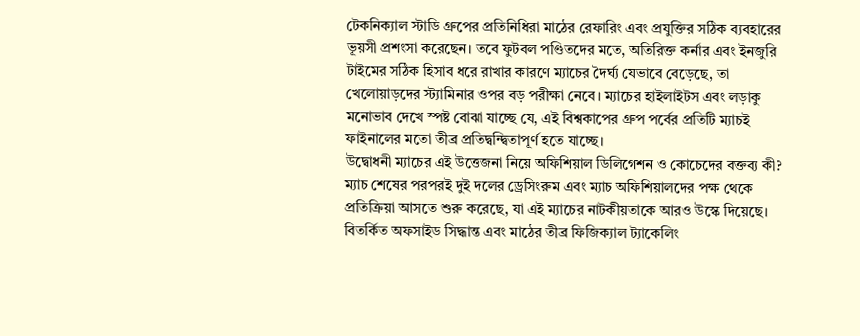টেকনিক্যাল স্টাডি গ্রুপের প্রতিনিধিরা মাঠের রেফারিং এবং প্রযুক্তির সঠিক ব্যবহারের ভূয়সী প্রশংসা করেছেন। তবে ফুটবল পণ্ডিতদের মতে, অতিরিক্ত কর্নার এবং ইনজুরি টাইমের সঠিক হিসাব ধরে রাখার কারণে ম্যাচের দৈর্ঘ্য যেভাবে বেড়েছে, তা খেলোয়াড়দের স্ট্যামিনার ওপর বড় পরীক্ষা নেবে। ম্যাচের হাইলাইটস এবং লড়াকু মনোভাব দেখে স্পষ্ট বোঝা যাচ্ছে যে, এই বিশ্বকাপের গ্রুপ পর্বের প্রতিটি ম্যাচই ফাইনালের মতো তীব্র প্রতিদ্বন্দ্বিতাপূর্ণ হতে যাচ্ছে।
উদ্বোধনী ম্যাচের এই উত্তেজনা নিয়ে অফিশিয়াল ডিলিগেশন ও কোচেদের বক্তব্য কী?
ম্যাচ শেষের পরপরই দুই দলের ড্রেসিংরুম এবং ম্যাচ অফিশিয়ালদের পক্ষ থেকে প্রতিক্রিয়া আসতে শুরু করেছে, যা এই ম্যাচের নাটকীয়তাকে আরও উস্কে দিয়েছে। বিতর্কিত অফসাইড সিদ্ধান্ত এবং মাঠের তীব্র ফিজিক্যাল ট্যাকেলিং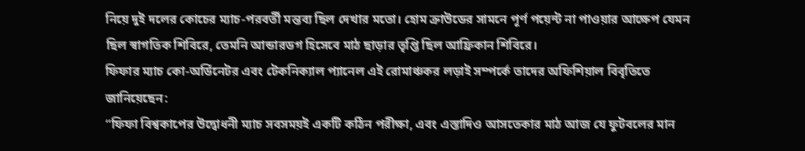নিয়ে দুই দলের কোচের ম্যাচ-পরবর্তী মন্তব্য ছিল দেখার মতো। হোম ক্রাউডের সামনে পূর্ণ পয়েন্ট না পাওয়ার আক্ষেপ যেমন ছিল স্বাগতিক শিবিরে, তেমনি আন্ডারডগ হিসেবে মাঠ ছাড়ার তৃপ্তি ছিল আফ্রিকান শিবিরে।
ফিফার ম্যাচ কো-অর্ডিনেটর এবং টেকনিক্যাল প্যানেল এই রোমাঞ্চকর লড়াই সম্পর্কে তাদের অফিশিয়াল বিবৃতিতে জানিয়েছেন:
“ফিফা বিশ্বকাপের উদ্বোধনী ম্যাচ সবসময়ই একটি কঠিন পরীক্ষা, এবং এস্তাদিও আসতেকার মাঠ আজ যে ফুটবলের মান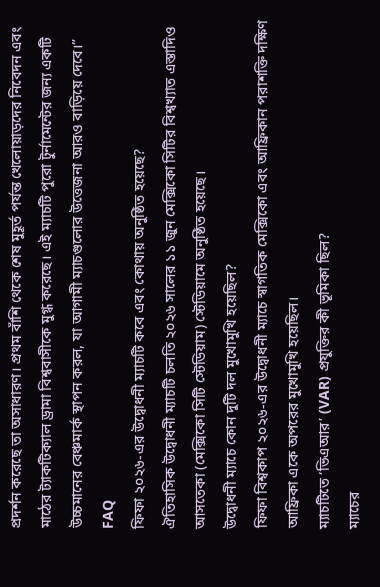প্রদর্শন করেছে তা অসাধারণ। প্রথম বাঁশি থেকে শেষ মুহূর্ত পর্যন্ত খেলোয়াড়দের নিবেদন এবং মাঠের ট্যাকটিক্যাল ড্রামা বিশ্ববাসীকে মুগ্ধ করেছে। এই ম্যাচটি পুরো টুর্নামেন্টের জন্য একটি উচ্চমানের বেঞ্চমার্ক স্থাপন করল, যা আগামী ম্যাচগুলোর উত্তেজনা আরও বাড়িয়ে দেবে।”
FAQ
ফিফা ২০২৬-এর উদ্বোধনী ম্যাচটি কবে এবং কোথায় অনুষ্ঠিত হয়েছে?
ঐতিহাসিক উদ্বোধনী ম্যাচটি চলতি ২০২৬ সালের ১১ জুন মেক্সিকো সিটির বিশ্বখ্যাত এস্তাদিও আসতেকা (মেক্সিকো সিটি স্টেডিয়াম) স্টেডিয়ামে অনুষ্ঠিত হয়েছে।
উদ্বোধনী ম্যাচে কোন দুটি দল মুখোমুখি হয়েছিল?
ফিফা বিশ্বকাপ ২০২৬-এর উদ্বোধনী ম্যাচে স্বাগতিক মেক্সিকো এবং আফ্রিকান পরাশক্তি দক্ষিণ আফ্রিকা একে অপরের মুখোমুখি হয়েছিল।
ম্যাচটিতে ‘ভিএআর’ (VAR) প্রযুক্তির কী ভূমিকা ছিল?
ম্যাচের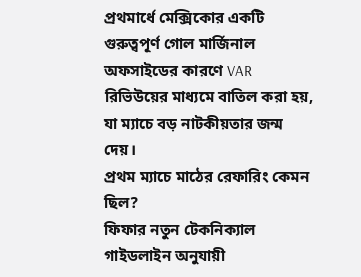প্রথমার্ধে মেক্সিকোর একটি গুরুত্বপূর্ণ গোল মার্জিনাল অফসাইডের কারণে VAR রিভিউয়ের মাধ্যমে বাতিল করা হয়, যা ম্যাচে বড় নাটকীয়তার জন্ম দেয়।
প্রথম ম্যাচে মাঠের রেফারিং কেমন ছিল?
ফিফার নতুন টেকনিক্যাল গাইডলাইন অনুযায়ী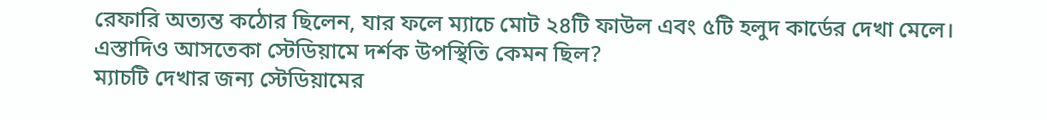রেফারি অত্যন্ত কঠোর ছিলেন, যার ফলে ম্যাচে মোট ২৪টি ফাউল এবং ৫টি হলুদ কার্ডের দেখা মেলে।
এস্তাদিও আসতেকা স্টেডিয়ামে দর্শক উপস্থিতি কেমন ছিল?
ম্যাচটি দেখার জন্য স্টেডিয়ামের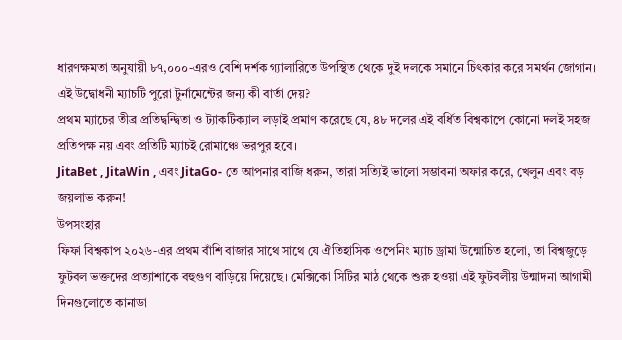ধারণক্ষমতা অনুযায়ী ৮৭,০০০-এরও বেশি দর্শক গ্যালারিতে উপস্থিত থেকে দুই দলকে সমানে চিৎকার করে সমর্থন জোগান।
এই উদ্বোধনী ম্যাচটি পুরো টুর্নামেন্টের জন্য কী বার্তা দেয়?
প্রথম ম্যাচের তীব্র প্রতিদ্বন্দ্বিতা ও ট্যাকটিক্যাল লড়াই প্রমাণ করেছে যে, ৪৮ দলের এই বর্ধিত বিশ্বকাপে কোনো দলই সহজ প্রতিপক্ষ নয় এবং প্রতিটি ম্যাচই রোমাঞ্চে ভরপুর হবে।
JitaBet , JitaWin , এবং JitaGo- তে আপনার বাজি ধরুন, তারা সত্যিই ভালো সম্ভাবনা অফার করে, খেলুন এবং বড় জয়লাভ করুন!
উপসংহার
ফিফা বিশ্বকাপ ২০২৬-এর প্রথম বাঁশি বাজার সাথে সাথে যে ঐতিহাসিক ওপেনিং ম্যাচ ড্রামা উন্মোচিত হলো, তা বিশ্বজুড়ে ফুটবল ভক্তদের প্রত্যাশাকে বহুগুণ বাড়িয়ে দিয়েছে। মেক্সিকো সিটির মাঠ থেকে শুরু হওয়া এই ফুটবলীয় উন্মাদনা আগামী দিনগুলোতে কানাডা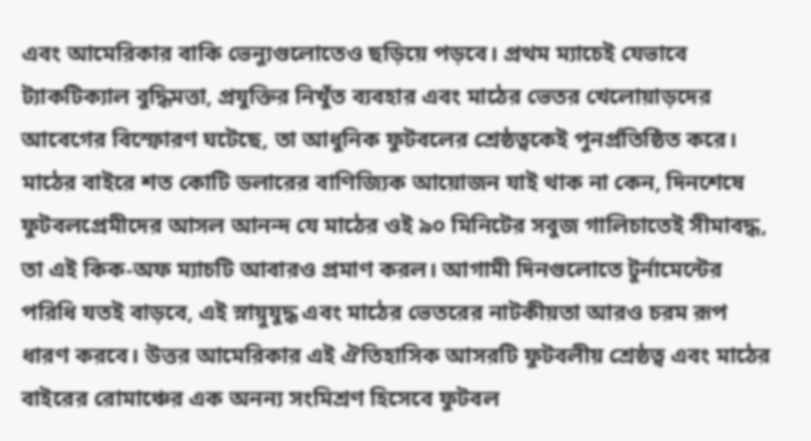এবং আমেরিকার বাকি ভেন্যুগুলোতেও ছড়িয়ে পড়বে। প্রথম ম্যাচেই যেভাবে ট্যাকটিক্যাল বুদ্ধিমত্তা, প্রযুক্তির নিখুঁত ব্যবহার এবং মাঠের ভেতর খেলোয়াড়দের আবেগের বিস্ফোরণ ঘটেছে, তা আধুনিক ফুটবলের শ্রেষ্ঠত্বকেই পুনর্প্রতিষ্ঠিত করে। মাঠের বাইরে শত কোটি ডলারের বাণিজ্যিক আয়োজন যাই থাক না কেন, দিনশেষে ফুটবলপ্রেমীদের আসল আনন্দ যে মাঠের ওই ৯০ মিনিটের সবুজ গালিচাতেই সীমাবদ্ধ, তা এই কিক-অফ ম্যাচটি আবারও প্রমাণ করল। আগামী দিনগুলোতে টুর্নামেন্টের পরিধি যতই বাড়বে, এই স্নায়ুযুদ্ধ এবং মাঠের ভেতরের নাটকীয়তা আরও চরম রূপ ধারণ করবে। উত্তর আমেরিকার এই ঐতিহাসিক আসরটি ফুটবলীয় শ্রেষ্ঠত্ব এবং মাঠের বাইরের রোমাঞ্চের এক অনন্য সংমিশ্রণ হিসেবে ফুটবল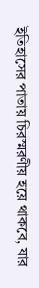ইতিহাসের পাতায় চিরস্মরণীয় হয়ে থাকবে, যার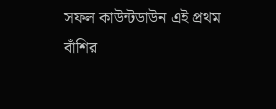সফল কাউন্টডাউন এই প্রথম বাঁশির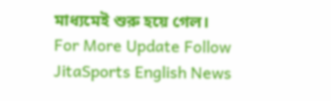মাধ্যমেই শুরু হয়ে গেল।
For More Update Follow JitaSports English News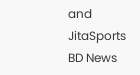and JitaSports BD News